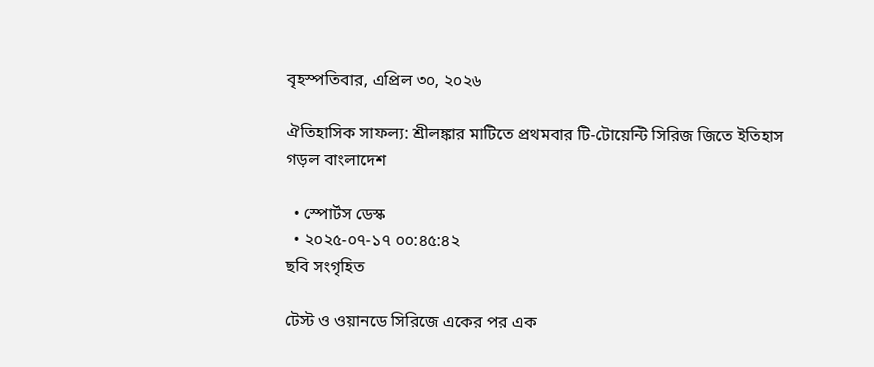বৃহস্পতিবার, এপ্রিল ৩০, ২০২৬

ঐতিহাসিক সাফল্য: শ্রীলঙ্কার মাটিতে প্রথমবার টি-টোয়েন্টি সিরিজ জিতে ইতিহাস গড়ল বাংলাদেশ

  • স্পোর্টস ডেস্ক
  • ২০২৫-০৭-১৭ ০০:৪৫:৪২
ছবি সংগৃহিত

টেস্ট ও ওয়ানডে সিরিজে একের পর এক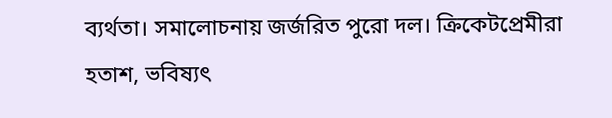ব্যর্থতা। সমালোচনায় জর্জরিত পুরো দল। ক্রিকেটপ্রেমীরা হতাশ, ভবিষ্যৎ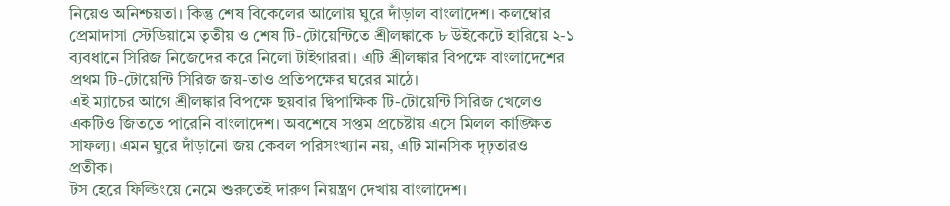নিয়েও অনিশ্চয়তা। কিন্তু শেষ বিকেলের আলোয় ঘুরে দাঁড়াল বাংলাদেশ। কলম্বোর প্রেমাদাসা স্টেডিয়ামে তৃতীয় ও শেষ টি-টোয়েন্টিতে শ্রীলঙ্কাকে ৮ উইকেটে হারিয়ে ২-১ ব্যবধানে সিরিজ নিজেদের করে নিলো টাইগাররা। এটি শ্রীলঙ্কার বিপক্ষে বাংলাদেশের প্রথম টি-টোয়েন্টি সিরিজ জয়-তাও প্রতিপক্ষের ঘরের মাঠে।
এই ম্যাচের আগে শ্রীলঙ্কার বিপক্ষে ছয়বার দ্বিপাক্ষিক টি-টোয়েন্টি সিরিজ খেলেও একটিও জিততে পারেনি বাংলাদেশ। অবশেষে সপ্তম প্রচেষ্টায় এসে মিলল কাঙ্ক্ষিত সাফল্য। এমন ঘুরে দাঁড়ানো জয় কেবল পরিসংখ্যান নয়, এটি মানসিক দৃঢ়তারও প্রতীক।
টস হেরে ফিল্ডিংয়ে নেমে শুরুতেই দারুণ নিয়ন্ত্রণ দেখায় বাংলাদেশ।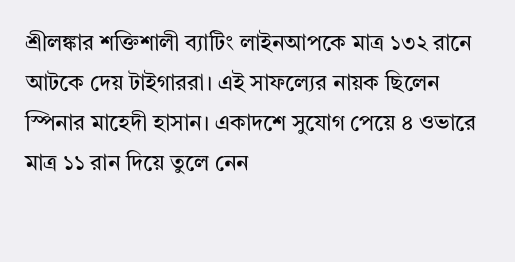শ্রীলঙ্কার শক্তিশালী ব্যাটিং লাইনআপকে মাত্র ১৩২ রানে আটকে দেয় টাইগাররা। এই সাফল্যের নায়ক ছিলেন স্পিনার মাহেদী হাসান। একাদশে সুযোগ পেয়ে ৪ ওভারে মাত্র ১১ রান দিয়ে তুলে নেন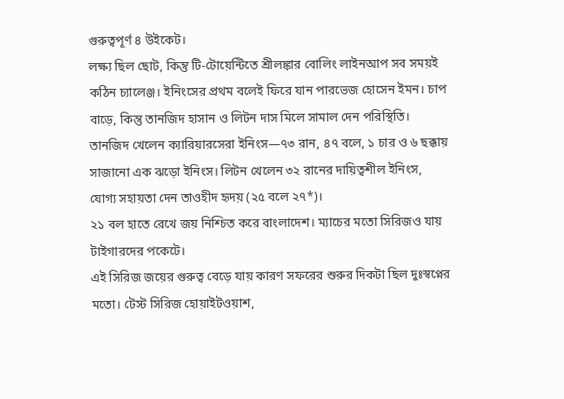গুরুত্বপূর্ণ ৪ উইকেট।
লক্ষ্য ছিল ছোট, কিন্তু টি-টোয়েন্টিতে শ্রীলঙ্কার বোলিং লাইনআপ সব সময়ই কঠিন চ্যালেঞ্জ। ইনিংসের প্রথম বলেই ফিরে যান পারভেজ হোসেন ইমন। চাপ বাড়ে, কিন্তু তানজিদ হাসান ও লিটন দাস মিলে সামাল দেন পরিস্থিতি। তানজিদ খেলেন ক্যারিয়ারসেরা ইনিংস—৭৩ রান, ৪৭ বলে, ১ চার ও ৬ ছক্কায় সাজানো এক ঝড়ো ইনিংস। লিটন খেলেন ৩২ রানের দায়িত্বশীল ইনিংস, যোগ্য সহায়তা দেন তাওহীদ হৃদয় (২৫ বলে ২৭*)।
২১ বল হাতে রেখে জয় নিশ্চিত করে বাংলাদেশ। ম্যাচের মতো সিরিজও যায় টাইগারদের পকেটে।
এই সিরিজ জয়ের গুরুত্ব বেড়ে যায় কারণ সফরের শুরুর দিকটা ছিল দুঃস্বপ্নের মতো। টেস্ট সিরিজ হোয়াইটওয়াশ,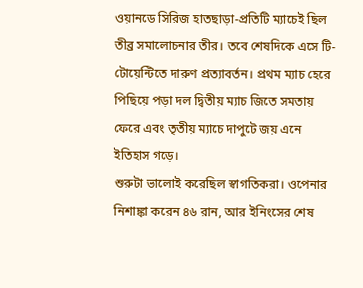ওয়ানডে সিরিজ হাতছাড়া-প্রতিটি ম্যাচেই ছিল তীব্র সমালোচনার তীর। তবে শেষদিকে এসে টি-টোয়েন্টিতে দারুণ প্রত্যাবর্তন। প্রথম ম্যাচ হেরে পিছিয়ে পড়া দল দ্বিতীয় ম্যাচ জিতে সমতায় ফেরে এবং তৃতীয় ম্যাচে দাপুটে জয় এনে ইতিহাস গড়ে।
শুরুটা ভালোই করেছিল স্বাগতিকরা। ওপেনার নিশাঙ্কা করেন ৪৬ রান, আর ইনিংসের শেষ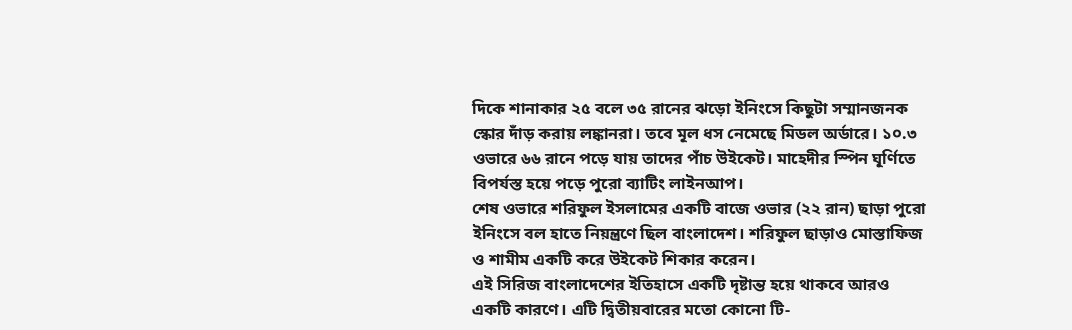দিকে শানাকার ২৫ বলে ৩৫ রানের ঝড়ো ইনিংসে কিছুটা সম্মানজনক স্কোর দাঁড় করায় লঙ্কানরা। তবে মূল ধস নেমেছে মিডল অর্ডারে। ১০.৩ ওভারে ৬৬ রানে পড়ে যায় তাদের পাঁচ উইকেট। মাহেদীর স্পিন ঘূর্ণিতে বিপর্যস্ত হয়ে পড়ে পুরো ব্যাটিং লাইনআপ।
শেষ ওভারে শরিফুল ইসলামের একটি বাজে ওভার (২২ রান) ছাড়া পুরো ইনিংসে বল হাতে নিয়ন্ত্রণে ছিল বাংলাদেশ। শরিফুল ছাড়াও মোস্তাফিজ ও শামীম একটি করে উইকেট শিকার করেন।
এই সিরিজ বাংলাদেশের ইতিহাসে একটি দৃষ্টান্ত হয়ে থাকবে আরও একটি কারণে। এটি দ্বিতীয়বারের মতো কোনো টি-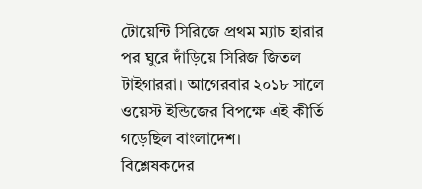টোয়েন্টি সিরিজে প্রথম ম্যাচ হারার পর ঘুরে দাঁড়িয়ে সিরিজ জিতল টাইগাররা। আগেরবার ২০১৮ সালে ওয়েস্ট ইন্ডিজের বিপক্ষে এই কীর্তি গড়েছিল বাংলাদেশ।
বিশ্লেষকদের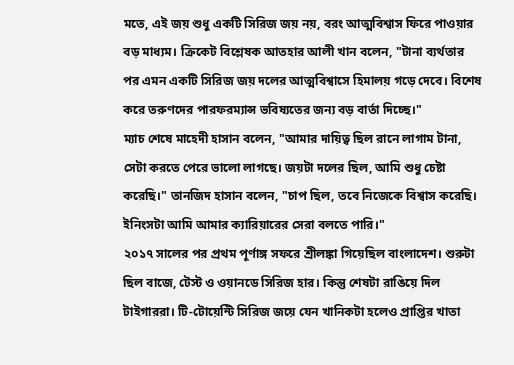মতে, এই জয় শুধু একটি সিরিজ জয় নয়, বরং আত্মবিশ্বাস ফিরে পাওয়ার বড় মাধ্যম। ক্রিকেট বিশ্লেষক আতহার আলী খান বলেন, "টানা ব্যর্থতার পর এমন একটি সিরিজ জয় দলের আত্মবিশ্বাসে হিমালয় গড়ে দেবে। বিশেষ করে তরুণদের পারফরম্যান্স ভবিষ্যতের জন্য বড় বার্তা দিচ্ছে।"
ম্যাচ শেষে মাহেদী হাসান বলেন, "আমার দায়িত্ব ছিল রানে লাগাম টানা, সেটা করতে পেরে ভালো লাগছে। জয়টা দলের ছিল, আমি শুধু চেষ্টা করেছি।" তানজিদ হাসান বলেন, "চাপ ছিল, তবে নিজেকে বিশ্বাস করেছি। ইনিংসটা আমি আমার ক্যারিয়ারের সেরা বলতে পারি।"
২০১৭ সালের পর প্রথম পূর্ণাঙ্গ সফরে শ্রীলঙ্কা গিয়েছিল বাংলাদেশ। শুরুটা ছিল বাজে, টেস্ট ও ওয়ানডে সিরিজ হার। কিন্তু শেষটা রাঙিয়ে দিল টাইগাররা। টি-টোয়েন্টি সিরিজ জয়ে যেন খানিকটা হলেও প্রাপ্তির খাতা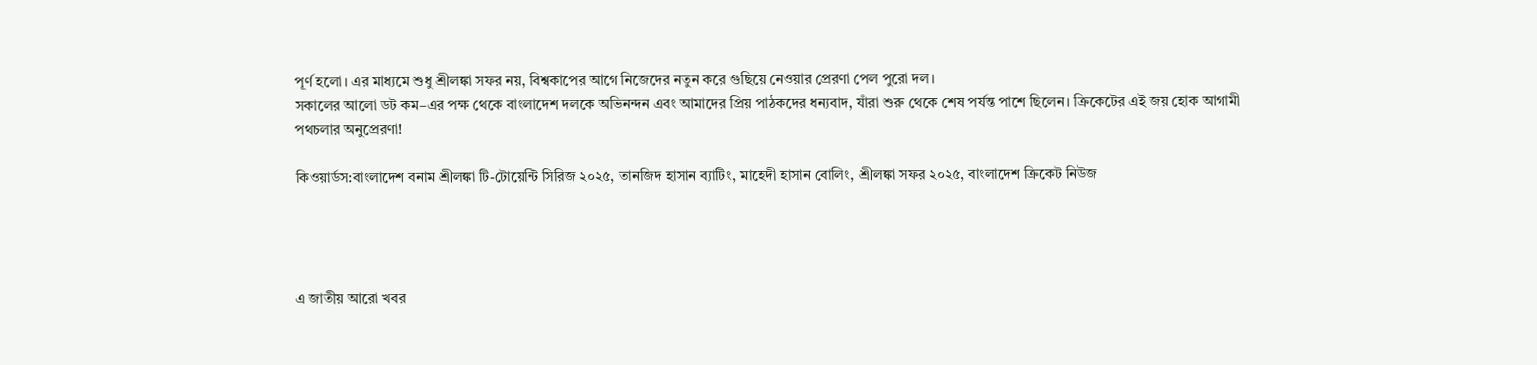পূর্ণ হলো। এর মাধ্যমে শুধু শ্রীলঙ্কা সফর নয়, বিশ্বকাপের আগে নিজেদের নতুন করে গুছিয়ে নেওয়ার প্রেরণা পেল পুরো দল।
সকালের আলো ডট কম–এর পক্ষ থেকে বাংলাদেশ দলকে অভিনন্দন এবং আমাদের প্রিয় পাঠকদের ধন্যবাদ, যাঁরা শুরু থেকে শেষ পর্যন্ত পাশে ছিলেন। ক্রিকেটের এই জয় হোক আগামী পথচলার অনুপ্রেরণা!

কিওয়ার্ডস:বাংলাদেশ বনাম শ্রীলঙ্কা টি-টোয়েন্টি সিরিজ ২০২৫, তানজিদ হাসান ব্যাটিং, মাহেদী হাসান বোলিং, শ্রীলঙ্কা সফর ২০২৫, বাংলাদেশ ক্রিকেট নিউজ




এ জাতীয় আরো খবর